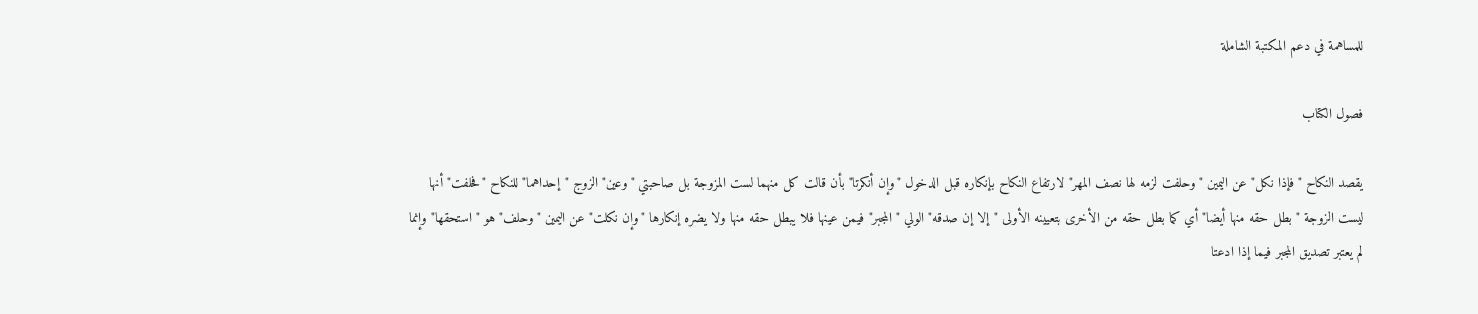للمساهمة في دعم المكتبة الشاملة

فصول الكتاب

يقصد النكاح "فإذا نكل" عن اليمين "وحلفت لزمه لها نصف المهر" لارتفاع النكاح بإنكاره قبل الدخول "وإن أنكرتا" بأن قالت كل منهما لست المزوجة بل صاحبتي "وعين" الزوج "إحداهما" للنكاح "فحلفت" أنها ليست الزوجة "بطل حقه منها أيضا" أي كما بطل حقه من الأخرى بتعيينه الأولى "إلا إن صدقه" الولي "المجبر" فيمن عينها فلا يبطل حقه منها ولا يضره إنكارها "وإن نكلت" عن اليمين "وحلف" هو "استحقها" وإنما لم يعتبر تصديق المجبر فيما إذا ادعتا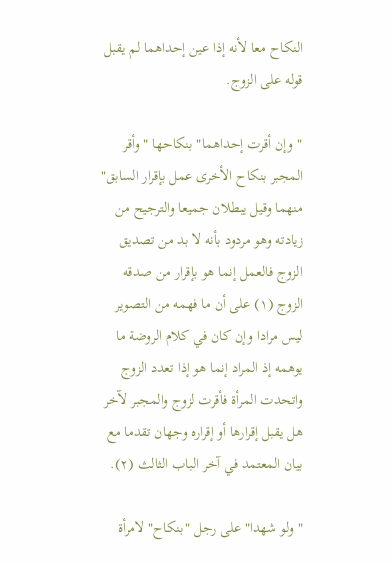النكاح معا لأنه إذا عين إحداهما لم يقبل قوله على الزوج.

"وإن أقرت إحداهما" بنكاحها "وأقر المجبر بنكاح الأخرى عمل بإقرار السابق" منهما وقيل يبطلان جميعا والترجيح من زيادته وهو مردود بأنه لا بد من تصديق الزوج فالعمل إنما هو بإقرار من صدقه الزوج (١) على أن ما فهمه من التصوير ليس مرادا وإن كان في كلام الروضة ما يوهمه إذ المراد إنما هو إذا تعدد الزوج واتحدت المرأة فأقرت لزوج والمجبر لآخر هل يقبل إقرارها أو إقراره وجهان تقدما مع بيان المعتمد في آخر الباب الثالث (٢).

"ولو شهدا" على رجل "بنكاح" لامرأة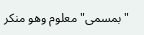"بمسمى" معلوم وهو منكر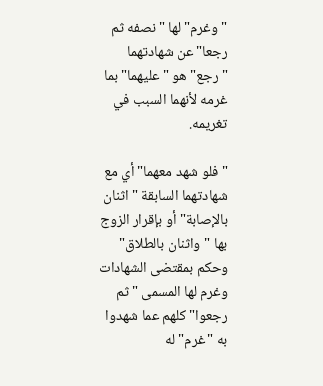"وغرم" لها "نصفه ثم رجعا" عن شهادتهما "رجع" هو "عليهما" بما غرمه لأنهما السبب في تغريمه.

"فلو شهد معهما" أي مع شهادتهما السابقة "اثنان بالإصابة" أو بإقرار الزوج بها "واثنان بالطلاق" وحكم بمقتضى الشهادات وغرم لها المسمى "ثم رجعوا" كلهم عما شهدوا به "غرم" له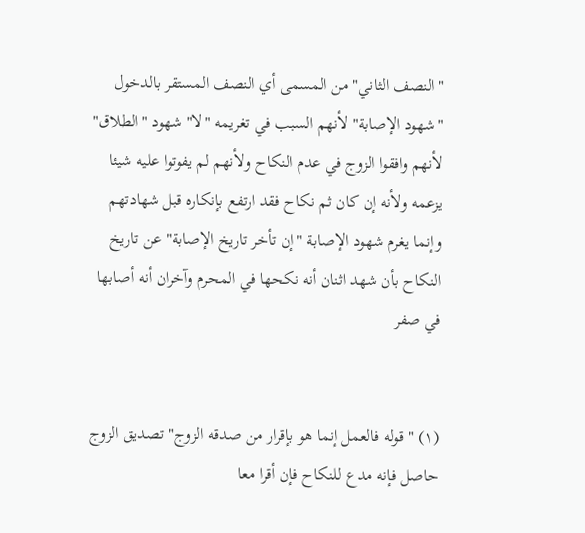"النصف الثاني" من المسمى أي النصف المستقر بالدخول "شهود الإصابة" لأنهم السبب في تغريمه "لا" شهود "الطلاق" لأنهم وافقوا الزوج في عدم النكاح ولأنهم لم يفوتوا عليه شيئا يزعمه ولأنه إن كان ثم نكاح فقد ارتفع بإنكاره قبل شهادتهم وإنما يغرم شهود الإصابة "إن تأخر تاريخ الإصابة" عن تاريخ النكاح بأن شهد اثنان أنه نكحها في المحرم وآخران أنه أصابها في صفر


(١) "قوله فالعمل إنما هو بإقرار من صدقه الزوج" تصديق الزوج حاصل فإنه مدع للنكاح فإن أقرا معا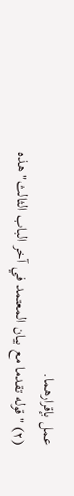عمل بإقرارهما.
(٢) "قوله تقدما مع بيان المعتمد في آخر الباب الثالث" هذه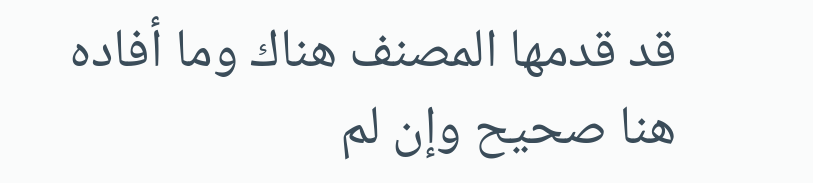قد قدمها المصنف هناك وما أفاده هنا صحيح وإن لم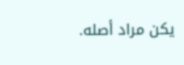يكن مراد أصله.